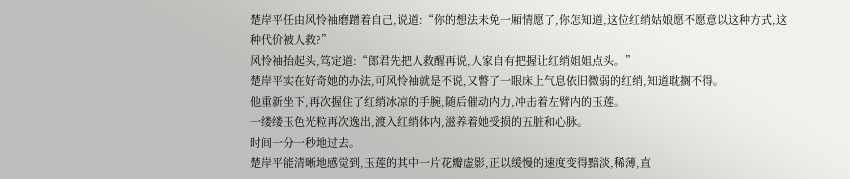楚岸平任由风怜袖磨蹭着自己,说道:“你的想法未免一厢情愿了,你怎知道,这位红绡姑娘愿不愿意以这种方式,这种代价被人救?”
风怜袖抬起头,笃定道:“郎君先把人救醒再说,人家自有把握让红绡姐姐点头。”
楚岸平实在好奇她的办法,可风怜袖就是不说,又瞥了一眼床上气息依旧微弱的红绡,知道耽搁不得。
他重新坐下,再次握住了红绡冰凉的手腕,随后催动内力,冲击着左臂内的玉莲。
一缕缕玉色光粒再次逸出,渡入红绡体内,滋养着她受损的五脏和心脉。
时间一分一秒地过去。
楚岸平能清晰地感觉到,玉莲的其中一片花瓣虚影,正以缓慢的速度变得黯淡,稀薄,直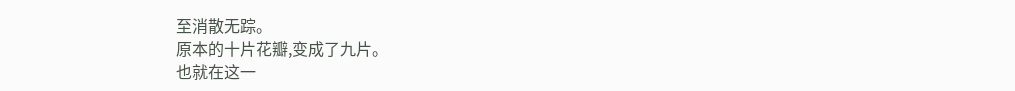至消散无踪。
原本的十片花瓣,变成了九片。
也就在这一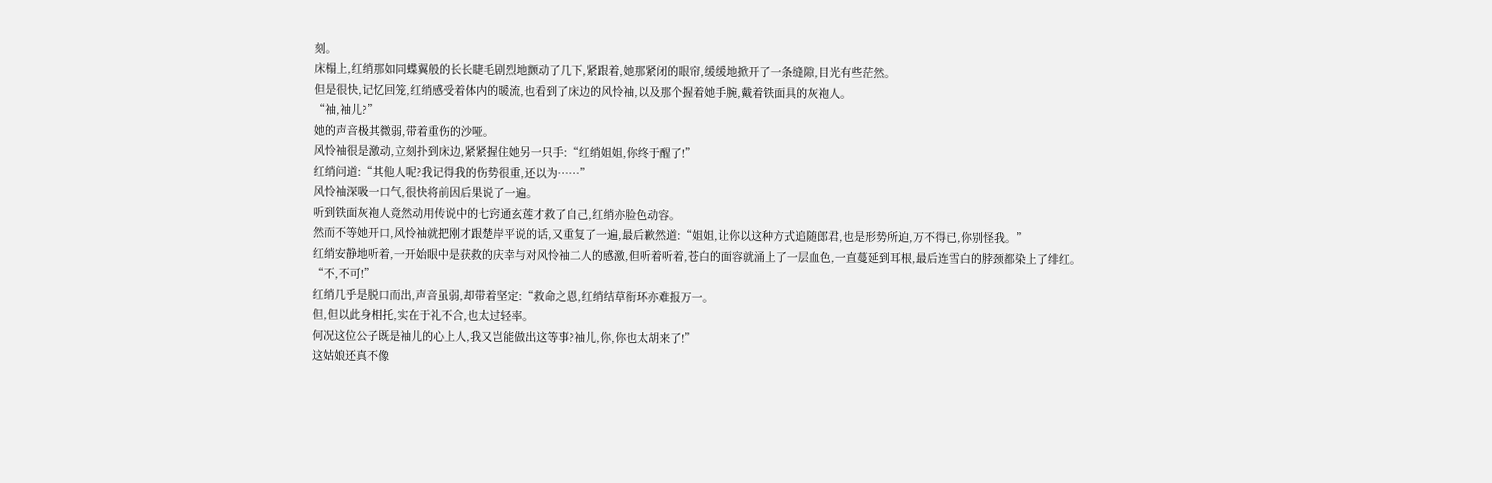刻。
床榻上,红绡那如同蝶翼般的长长睫毛剧烈地颤动了几下,紧跟着,她那紧闭的眼帘,缓缓地掀开了一条缝隙,目光有些茫然。
但是很快,记忆回笼,红绡感受着体内的暖流,也看到了床边的风怜袖,以及那个握着她手腕,戴着铁面具的灰袍人。
“袖,袖儿?”
她的声音极其微弱,带着重伤的沙哑。
风怜袖很是激动,立刻扑到床边,紧紧握住她另一只手:“红绡姐姐,你终于醒了!”
红绡问道:“其他人呢?我记得我的伤势很重,还以为……”
风怜袖深吸一口气,很快将前因后果说了一遍。
听到铁面灰袍人竟然动用传说中的七窍通玄莲才救了自己,红绡亦脸色动容。
然而不等她开口,风怜袖就把刚才跟楚岸平说的话,又重复了一遍,最后歉然道:“姐姐,让你以这种方式追随郎君,也是形势所迫,万不得已,你别怪我。”
红绡安静地听着,一开始眼中是获救的庆幸与对风怜袖二人的感激,但听着听着,苍白的面容就涌上了一层血色,一直蔓延到耳根,最后连雪白的脖颈都染上了绯红。
“不,不可!”
红绡几乎是脱口而出,声音虽弱,却带着坚定:“救命之恩,红绡结草衔环亦难报万一。
但,但以此身相托,实在于礼不合,也太过轻率。
何况这位公子既是袖儿的心上人,我又岂能做出这等事?袖儿,你,你也太胡来了!”
这姑娘还真不像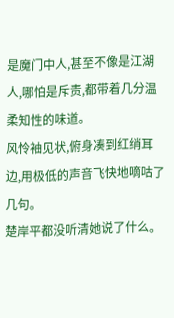是魔门中人,甚至不像是江湖人,哪怕是斥责,都带着几分温柔知性的味道。
风怜袖见状,俯身凑到红绡耳边,用极低的声音飞快地嘀咕了几句。
楚岸平都没听清她说了什么。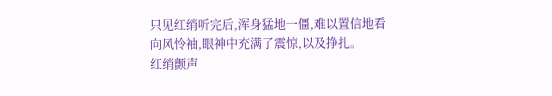只见红绡听完后,浑身猛地一僵,难以置信地看向风怜袖,眼神中充满了震惊,以及挣扎。
红绡颤声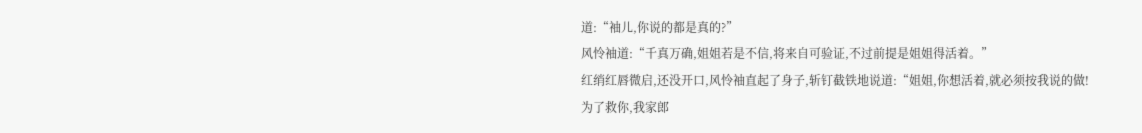道:“袖儿,你说的都是真的?”
风怜袖道:“千真万确,姐姐若是不信,将来自可验证,不过前提是姐姐得活着。”
红绡红唇微启,还没开口,风怜袖直起了身子,斩钉截铁地说道:“姐姐,你想活着,就必须按我说的做!
为了救你,我家郎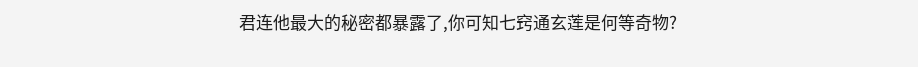君连他最大的秘密都暴露了,你可知七窍通玄莲是何等奇物?